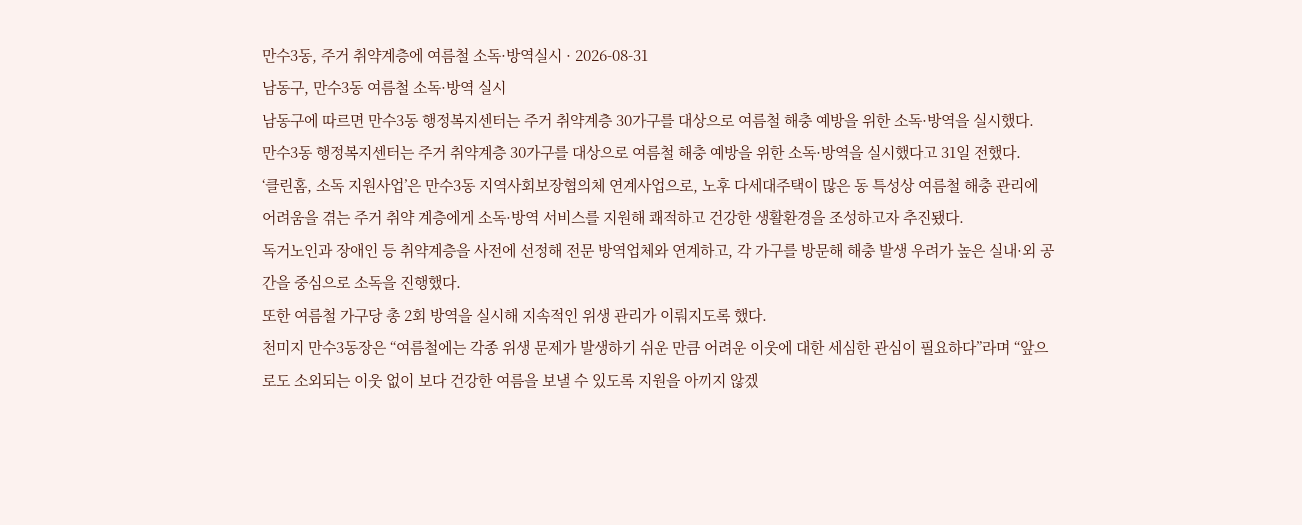만수3동, 주거 취약계층에 여름철 소독·방역실시 · 2026-08-31
남동구, 만수3동 여름철 소독·방역 실시
남동구에 따르면 만수3동 행정복지센터는 주거 취약계층 30가구를 대상으로 여름철 해충 예방을 위한 소독·방역을 실시했다.
만수3동 행정복지센터는 주거 취약계층 30가구를 대상으로 여름철 해충 예방을 위한 소독·방역을 실시했다고 31일 전했다.
‘클린홈, 소독 지원사업’은 만수3동 지역사회보장협의체 연계사업으로, 노후 다세대주택이 많은 동 특성상 여름철 해충 관리에 어려움을 겪는 주거 취약 계층에게 소독·방역 서비스를 지원해 쾌적하고 건강한 생활환경을 조성하고자 추진됐다.
독거노인과 장애인 등 취약계층을 사전에 선정해 전문 방역업체와 연계하고, 각 가구를 방문해 해충 발생 우려가 높은 실내·외 공간을 중심으로 소독을 진행했다.
또한 여름철 가구당 총 2회 방역을 실시해 지속적인 위생 관리가 이뤄지도록 했다.
천미지 만수3동장은 “여름철에는 각종 위생 문제가 발생하기 쉬운 만큼 어려운 이웃에 대한 세심한 관심이 필요하다”라며 “앞으로도 소외되는 이웃 없이 보다 건강한 여름을 보낼 수 있도록 지원을 아끼지 않겠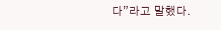다”라고 말했다.